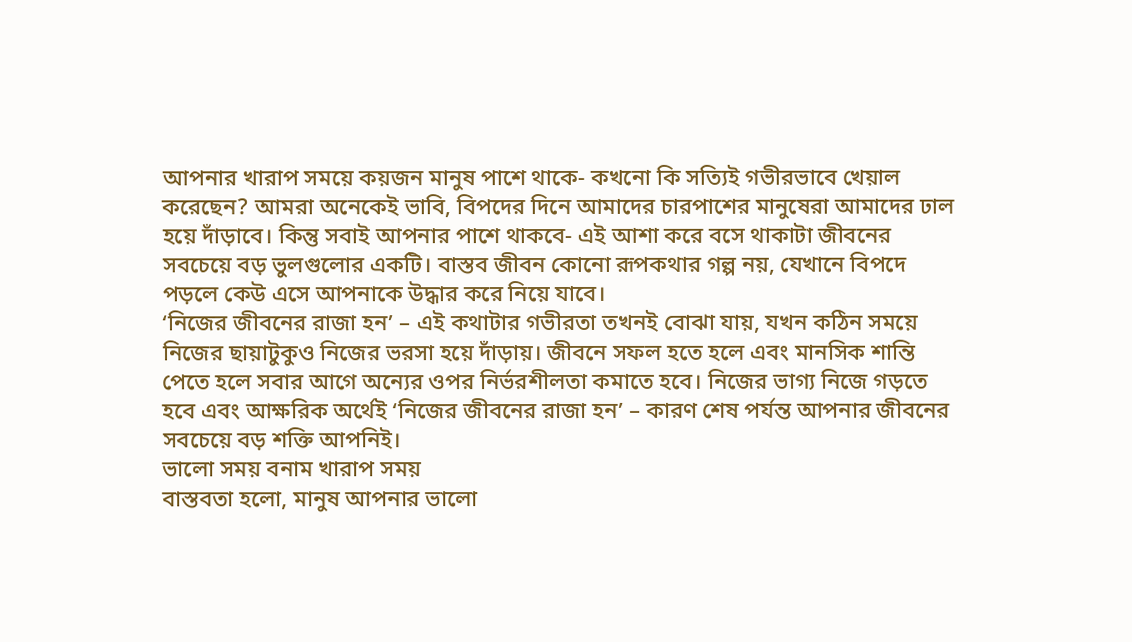আপনার খারাপ সময়ে কয়জন মানুষ পাশে থাকে- কখনো কি সত্যিই গভীরভাবে খেয়াল করেছেন? আমরা অনেকেই ভাবি, বিপদের দিনে আমাদের চারপাশের মানুষেরা আমাদের ঢাল হয়ে দাঁড়াবে। কিন্তু সবাই আপনার পাশে থাকবে- এই আশা করে বসে থাকাটা জীবনের সবচেয়ে বড় ভুলগুলোর একটি। বাস্তব জীবন কোনো রূপকথার গল্প নয়, যেখানে বিপদে পড়লে কেউ এসে আপনাকে উদ্ধার করে নিয়ে যাবে।
‘নিজের জীবনের রাজা হন’ – এই কথাটার গভীরতা তখনই বোঝা যায়, যখন কঠিন সময়ে নিজের ছায়াটুকুও নিজের ভরসা হয়ে দাঁড়ায়। জীবনে সফল হতে হলে এবং মানসিক শান্তি পেতে হলে সবার আগে অন্যের ওপর নির্ভরশীলতা কমাতে হবে। নিজের ভাগ্য নিজে গড়তে হবে এবং আক্ষরিক অর্থেই ‘নিজের জীবনের রাজা হন’ – কারণ শেষ পর্যন্ত আপনার জীবনের সবচেয়ে বড় শক্তি আপনিই।
ভালো সময় বনাম খারাপ সময়
বাস্তবতা হলো, মানুষ আপনার ভালো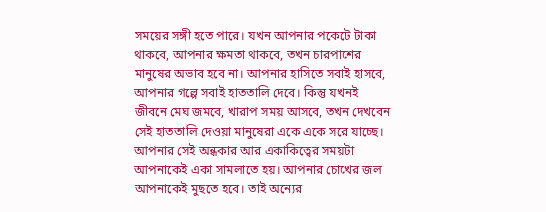সময়ের সঙ্গী হতে পারে। যখন আপনার পকেটে টাকা থাকবে, আপনার ক্ষমতা থাকবে, তখন চারপাশের মানুষের অভাব হবে না। আপনার হাসিতে সবাই হাসবে, আপনার গল্পে সবাই হাততালি দেবে। কিন্তু যখনই জীবনে মেঘ জমবে, খারাপ সময় আসবে, তখন দেখবেন সেই হাততালি দেওয়া মানুষেরা একে একে সরে যাচ্ছে। আপনার সেই অন্ধকার আর একাকিত্বের সময়টা আপনাকেই একা সামলাতে হয়। আপনার চোখের জল আপনাকেই মুছতে হবে। তাই অন্যের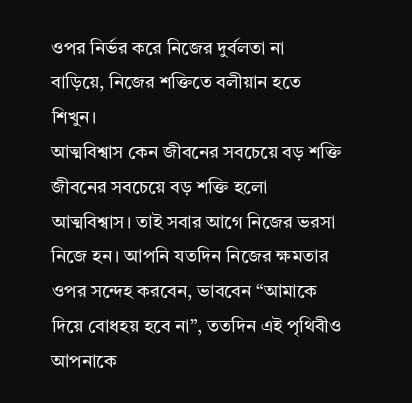ওপর নির্ভর করে নিজের দুর্বলতা না বাড়িয়ে, নিজের শক্তিতে বলীয়ান হতে শিখুন।
আত্মবিশ্বাস কেন জীবনের সবচেয়ে বড় শক্তি
জীবনের সবচেয়ে বড় শক্তি হলো আত্মবিশ্বাস। তাই সবার আগে নিজের ভরসা নিজে হন। আপনি যতদিন নিজের ক্ষমতার ওপর সন্দেহ করবেন, ভাববেন “আমাকে দিয়ে বোধহয় হবে না”, ততদিন এই পৃথিবীও আপনাকে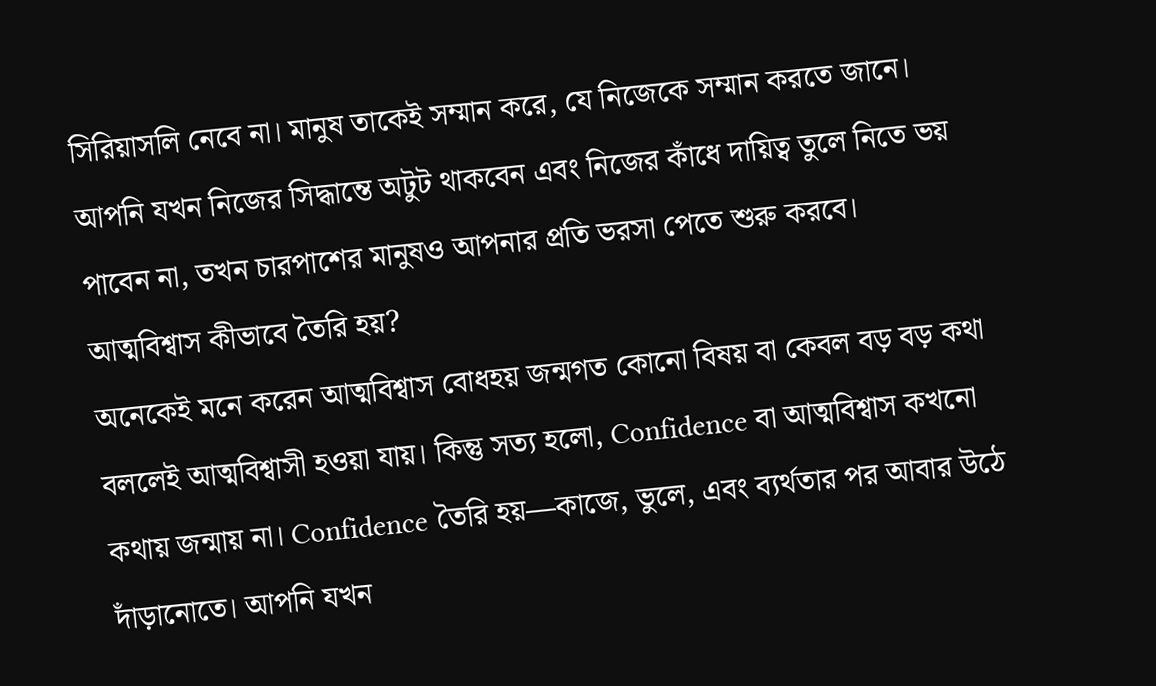সিরিয়াসলি নেবে না। মানুষ তাকেই সম্মান করে, যে নিজেকে সম্মান করতে জানে। আপনি যখন নিজের সিদ্ধান্তে অটুট থাকবেন এবং নিজের কাঁধে দায়িত্ব তুলে নিতে ভয় পাবেন না, তখন চারপাশের মানুষও আপনার প্রতি ভরসা পেতে শুরু করবে।
আত্মবিশ্বাস কীভাবে তৈরি হয়?
অনেকেই মনে করেন আত্মবিশ্বাস বোধহয় জন্মগত কোনো বিষয় বা কেবল বড় বড় কথা বললেই আত্মবিশ্বাসী হওয়া যায়। কিন্তু সত্য হলো, Confidence বা আত্মবিশ্বাস কখনো কথায় জন্মায় না। Confidence তৈরি হয়—কাজে, ভুলে, এবং ব্যর্থতার পর আবার উঠে দাঁড়ানোতে। আপনি যখন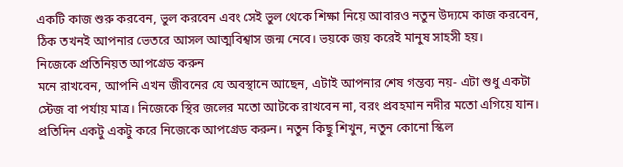একটি কাজ শুরু করবেন, ভুল করবেন এবং সেই ভুল থেকে শিক্ষা নিয়ে আবারও নতুন উদ্যমে কাজ করবেন, ঠিক তখনই আপনার ভেতরে আসল আত্মবিশ্বাস জন্ম নেবে। ভয়কে জয় করেই মানুষ সাহসী হয়।
নিজেকে প্রতিনিয়ত আপগ্রেড করুন
মনে রাখবেন, আপনি এখন জীবনের যে অবস্থানে আছেন, এটাই আপনার শেষ গন্তব্য নয়- এটা শুধু একটা স্টেজ বা পর্যায় মাত্র। নিজেকে স্থির জলের মতো আটকে রাখবেন না, বরং প্রবহমান নদীর মতো এগিয়ে যান। প্রতিদিন একটু একটু করে নিজেকে আপগ্রেড করুন। নতুন কিছু শিখুন, নতুন কোনো স্কিল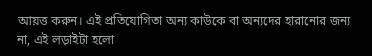আয়ত্ত করুন। এই প্রতিযোগিতা অন্য কাউকে বা অন্যদের হারানোর জন্য না, এই লড়াইটা হলো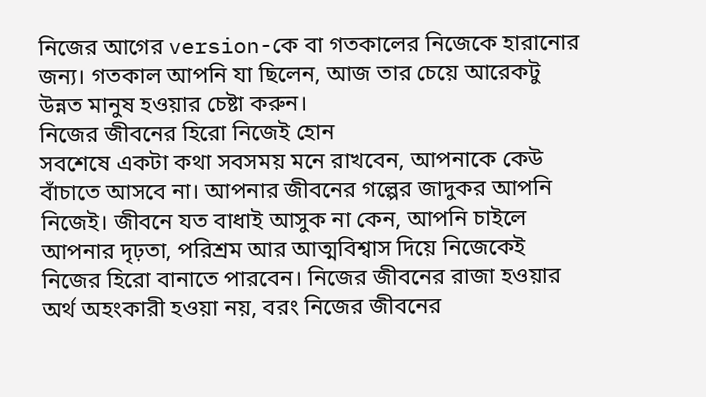নিজের আগের version-কে বা গতকালের নিজেকে হারানোর জন্য। গতকাল আপনি যা ছিলেন, আজ তার চেয়ে আরেকটু উন্নত মানুষ হওয়ার চেষ্টা করুন।
নিজের জীবনের হিরো নিজেই হোন
সবশেষে একটা কথা সবসময় মনে রাখবেন, আপনাকে কেউ বাঁচাতে আসবে না। আপনার জীবনের গল্পের জাদুকর আপনি নিজেই। জীবনে যত বাধাই আসুক না কেন, আপনি চাইলে আপনার দৃঢ়তা, পরিশ্রম আর আত্মবিশ্বাস দিয়ে নিজেকেই নিজের হিরো বানাতে পারবেন। নিজের জীবনের রাজা হওয়ার অর্থ অহংকারী হওয়া নয়, বরং নিজের জীবনের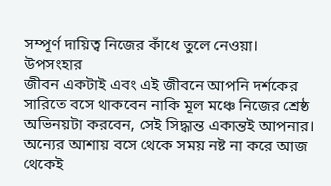সম্পূর্ণ দায়িত্ব নিজের কাঁধে তুলে নেওয়া।
উপসংহার
জীবন একটাই এবং এই জীবনে আপনি দর্শকের সারিতে বসে থাকবেন নাকি মূল মঞ্চে নিজের শ্রেষ্ঠ অভিনয়টা করবেন, সেই সিদ্ধান্ত একান্তই আপনার। অন্যের আশায় বসে থেকে সময় নষ্ট না করে আজ থেকেই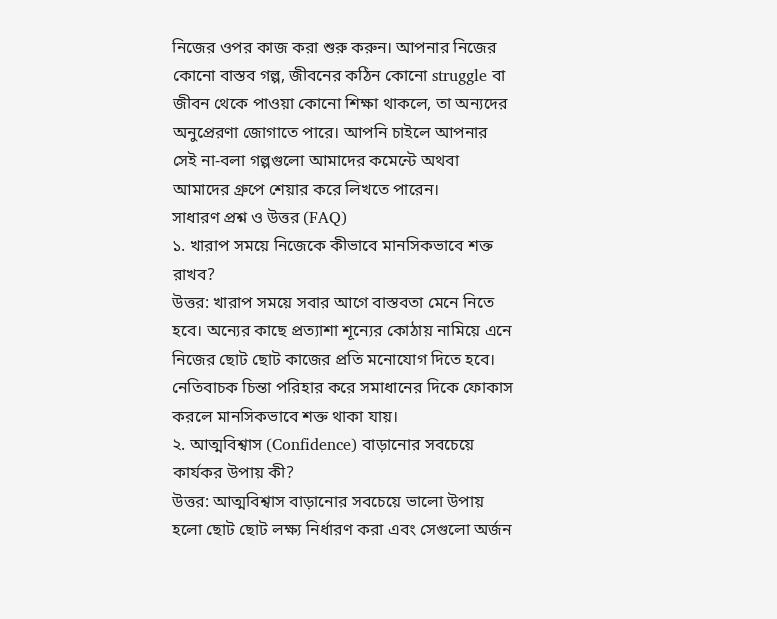নিজের ওপর কাজ করা শুরু করুন। আপনার নিজের কোনো বাস্তব গল্প, জীবনের কঠিন কোনো struggle বা জীবন থেকে পাওয়া কোনো শিক্ষা থাকলে, তা অন্যদের অনুপ্রেরণা জোগাতে পারে। আপনি চাইলে আপনার সেই না-বলা গল্পগুলো আমাদের কমেন্টে অথবা আমাদের গ্রুপে শেয়ার করে লিখতে পারেন।
সাধারণ প্রশ্ন ও উত্তর (FAQ)
১. খারাপ সময়ে নিজেকে কীভাবে মানসিকভাবে শক্ত রাখব?
উত্তর: খারাপ সময়ে সবার আগে বাস্তবতা মেনে নিতে হবে। অন্যের কাছে প্রত্যাশা শূন্যের কোঠায় নামিয়ে এনে নিজের ছোট ছোট কাজের প্রতি মনোযোগ দিতে হবে। নেতিবাচক চিন্তা পরিহার করে সমাধানের দিকে ফোকাস করলে মানসিকভাবে শক্ত থাকা যায়।
২. আত্মবিশ্বাস (Confidence) বাড়ানোর সবচেয়ে কার্যকর উপায় কী?
উত্তর: আত্মবিশ্বাস বাড়ানোর সবচেয়ে ভালো উপায় হলো ছোট ছোট লক্ষ্য নির্ধারণ করা এবং সেগুলো অর্জন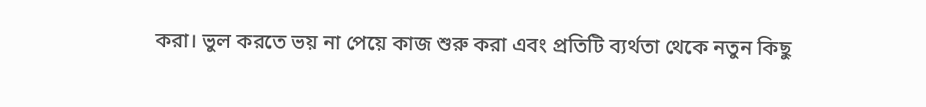করা। ভুল করতে ভয় না পেয়ে কাজ শুরু করা এবং প্রতিটি ব্যর্থতা থেকে নতুন কিছু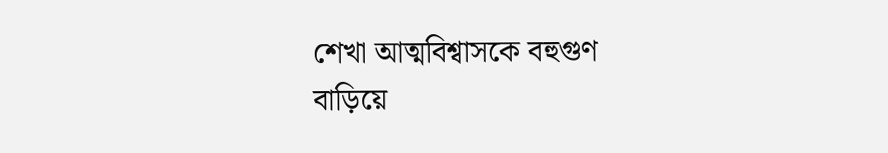শেখা আত্মবিশ্বাসকে বহুগুণ বাড়িয়ে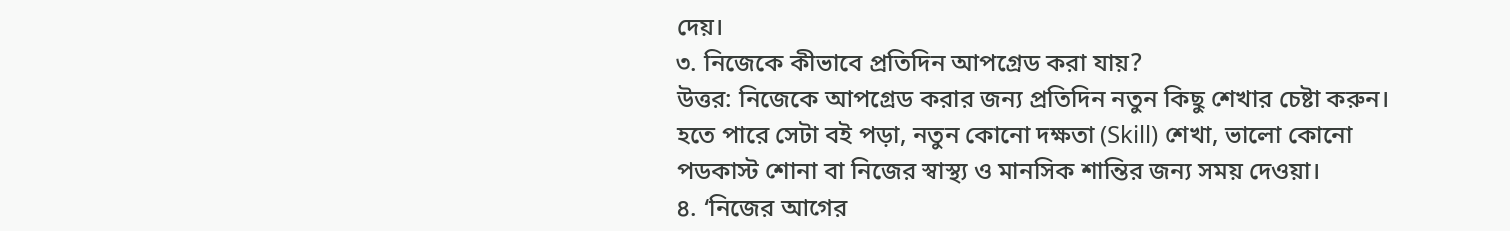দেয়।
৩. নিজেকে কীভাবে প্রতিদিন আপগ্রেড করা যায়?
উত্তর: নিজেকে আপগ্রেড করার জন্য প্রতিদিন নতুন কিছু শেখার চেষ্টা করুন। হতে পারে সেটা বই পড়া, নতুন কোনো দক্ষতা (Skill) শেখা, ভালো কোনো পডকাস্ট শোনা বা নিজের স্বাস্থ্য ও মানসিক শান্তির জন্য সময় দেওয়া।
৪. ‘নিজের আগের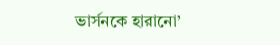ভার্সনকে হারানো’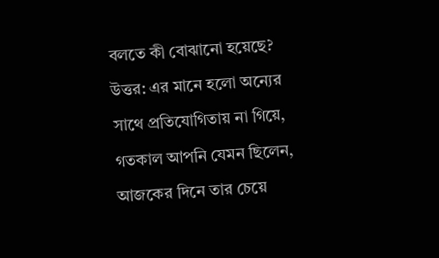বলতে কী বোঝানো হয়েছে?
উত্তর: এর মানে হলো অন্যের সাথে প্রতিযোগিতায় না গিয়ে, গতকাল আপনি যেমন ছিলেন, আজকের দিনে তার চেয়ে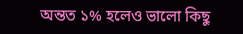অন্তত ১% হলেও ভালো কিছু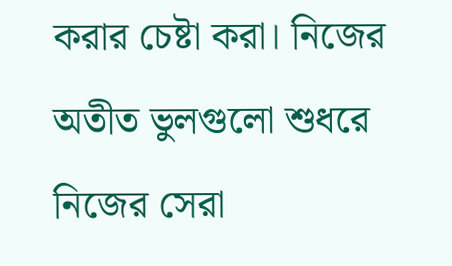করার চেষ্টা করা। নিজের অতীত ভুলগুলো শুধরে নিজের সেরা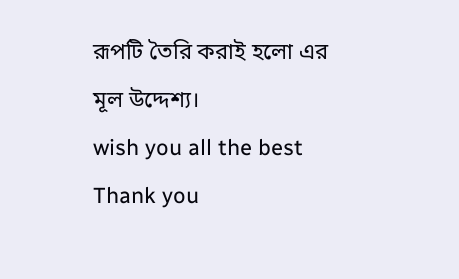রূপটি তৈরি করাই হলো এর মূল উদ্দেশ্য।
wish you all the best
Thank you